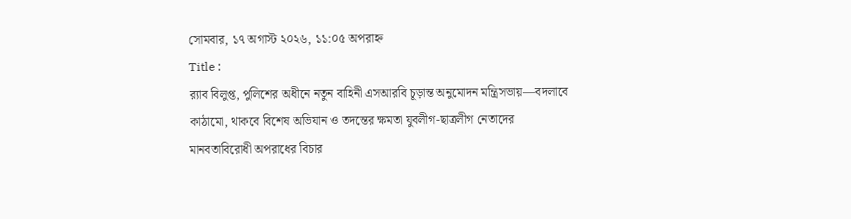সোমবার, ১৭ অগাস্ট ২০২৬, ১১:০৫ অপরাহ্ন
Title :
র‍্যাব বিলুপ্ত, পুলিশের অধীনে নতুন বাহিনী এসআরবি চূড়ান্ত অনুমোদন মন্ত্রিসভায়—বদলাবে কাঠামো, থাকবে বিশেষ অভিযান ও তদন্তের ক্ষমতা যুবলীগ-ছাত্রলীগ নেতাদের মানবতাবিরোধী অপরাধের বিচার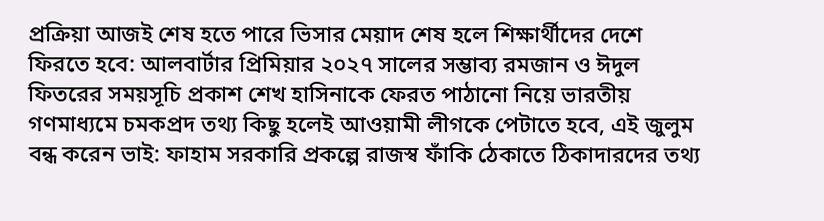প্রক্রিয়া আজই শেষ হতে পারে ভিসার মেয়াদ শেষ হলে শিক্ষার্থীদের দেশে ফিরতে হবে: আলবার্টার প্রিমিয়ার ২০২৭ সালের সম্ভাব্য রমজান ও ঈদুল ফিতরের সময়সূচি প্রকাশ শেখ হাসিনাকে ফেরত পাঠানো নিয়ে ভারতীয় গণমাধ্যমে চমকপ্রদ তথ্য কিছু হলেই আওয়ামী লীগকে পেটাতে হবে, এই জুলুম বন্ধ করেন ভাই: ফাহাম সরকারি প্রকল্পে রাজস্ব ফাঁকি ঠেকাতে ঠিকাদারদের তথ্য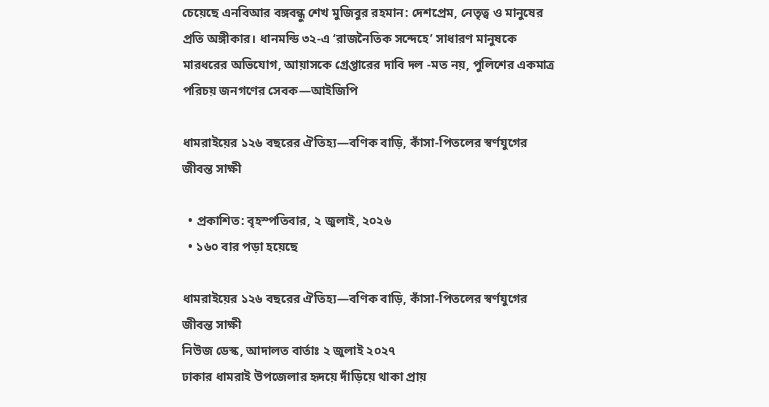চেয়েছে এনবিআর বঙ্গবন্ধু শেখ মুজিবুর রহমান: দেশপ্রেম, নেতৃত্ব ও মানুষের প্রতি অঙ্গীকার। ধানমন্ডি ৩২-এ ‘রাজনৈতিক সন্দেহে’ সাধারণ মানুষকে মারধরের অভিযোগ, আয়াসকে গ্রেপ্তারের দাবি দল -মত নয়, পুলিশের একমাত্র পরিচয় জনগণের সেবক—আইজিপি

ধামরাইয়ের ১২৬ বছরের ঐতিহ্য—বণিক বাড়ি, কাঁসা-পিতলের স্বর্ণযুগের জীবন্ত সাক্ষী

  • প্রকাশিত: বৃহস্পতিবার, ২ জুলাই, ২০২৬
  • ১৬০ বার পড়া হয়েছে

ধামরাইয়ের ১২৬ বছরের ঐতিহ্য—বণিক বাড়ি, কাঁসা-পিতলের স্বর্ণযুগের জীবন্ত সাক্ষী
নিউজ ডেস্ক, আদালত বার্তাঃ ২ জুলাই ২০২৭
ঢাকার ধামরাই উপজেলার হৃদয়ে দাঁড়িয়ে থাকা প্রায়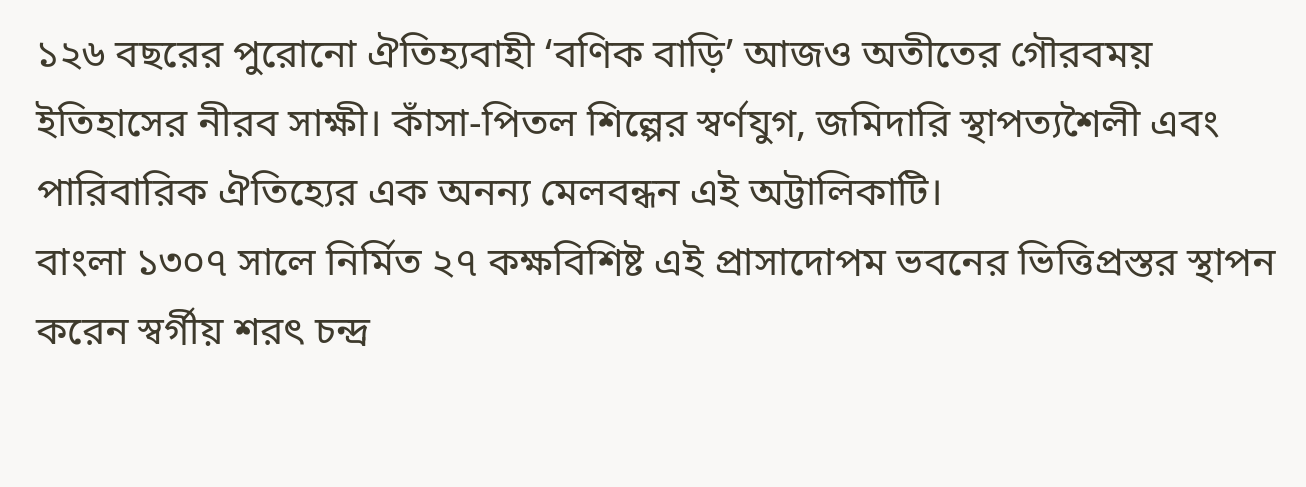১২৬ বছরের পুরোনো ঐতিহ্যবাহী ‘বণিক বাড়ি’ আজও অতীতের গৌরবময় ইতিহাসের নীরব সাক্ষী। কাঁসা-পিতল শিল্পের স্বর্ণযুগ, জমিদারি স্থাপত্যশৈলী এবং পারিবারিক ঐতিহ্যের এক অনন্য মেলবন্ধন এই অট্টালিকাটি।
বাংলা ১৩০৭ সালে নির্মিত ২৭ কক্ষবিশিষ্ট এই প্রাসাদোপম ভবনের ভিত্তিপ্রস্তর স্থাপন করেন স্বর্গীয় শরৎ চন্দ্র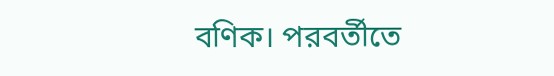বণিক। পরবর্তীতে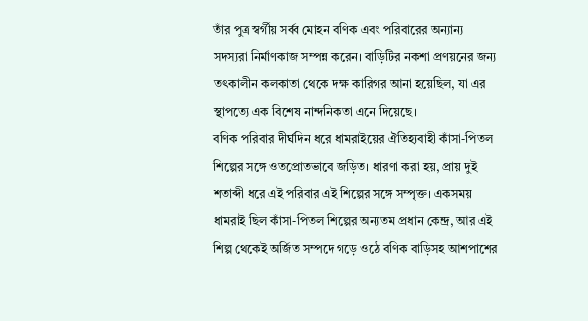তাঁর পুত্র স্বর্গীয় সর্ব্ব মোহন বণিক এবং পরিবারের অন্যান্য সদস্যরা নির্মাণকাজ সম্পন্ন করেন। বাড়িটির নকশা প্রণয়নের জন্য তৎকালীন কলকাতা থেকে দক্ষ কারিগর আনা হয়েছিল, যা এর স্থাপত্যে এক বিশেষ নান্দনিকতা এনে দিয়েছে।
বণিক পরিবার দীর্ঘদিন ধরে ধামরাইয়ের ঐতিহ্যবাহী কাঁসা-পিতল শিল্পের সঙ্গে ওতপ্রোতভাবে জড়িত। ধারণা করা হয়, প্রায় দুই শতাব্দী ধরে এই পরিবার এই শিল্পের সঙ্গে সম্পৃক্ত। একসময় ধামরাই ছিল কাঁসা-পিতল শিল্পের অন্যতম প্রধান কেন্দ্র, আর এই শিল্প থেকেই অর্জিত সম্পদে গড়ে ওঠে বণিক বাড়িসহ আশপাশের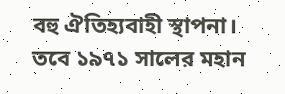বহু ঐতিহ্যবাহী স্থাপনা।
তবে ১৯৭১ সালের মহান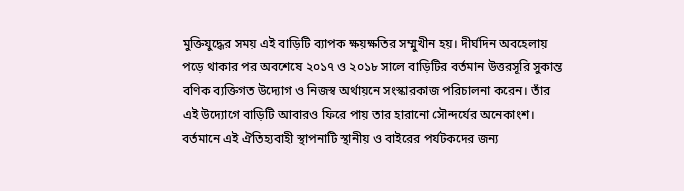মুক্তিযুদ্ধের সময় এই বাড়িটি ব্যাপক ক্ষয়ক্ষতির সম্মুখীন হয়। দীর্ঘদিন অবহেলায় পড়ে থাকার পর অবশেষে ২০১৭ ও ২০১৮ সালে বাড়িটির বর্তমান উত্তরসূরি সুকান্ত বণিক ব্যক্তিগত উদ্যোগ ও নিজস্ব অর্থায়নে সংস্কারকাজ পরিচালনা করেন। তাঁর এই উদ্যোগে বাড়িটি আবারও ফিরে পায় তার হারানো সৌন্দর্যের অনেকাংশ।
বর্তমানে এই ঐতিহ্যবাহী স্থাপনাটি স্থানীয় ও বাইরের পর্যটকদের জন্য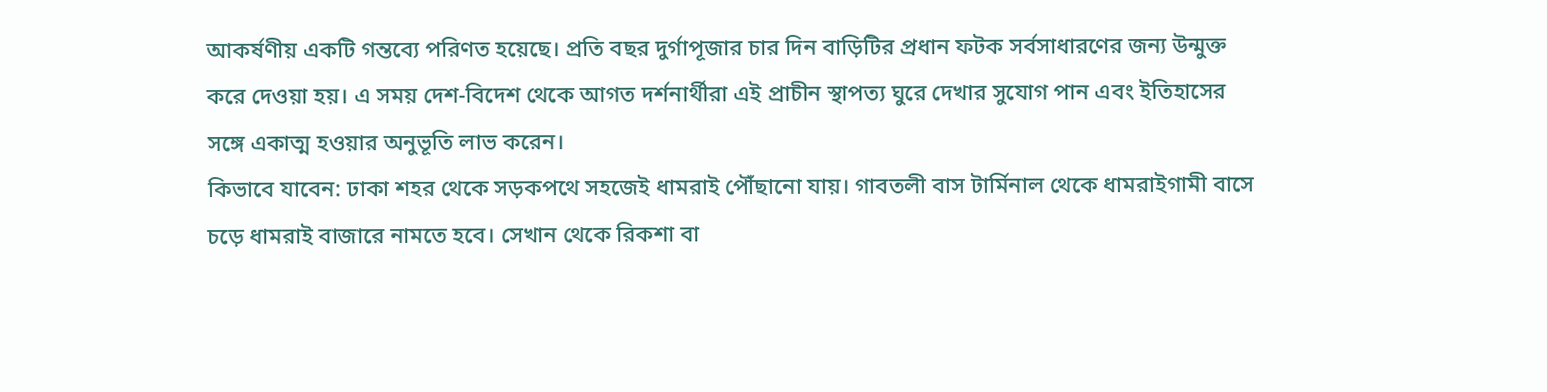আকর্ষণীয় একটি গন্তব্যে পরিণত হয়েছে। প্রতি বছর দুর্গাপূজার চার দিন বাড়িটির প্রধান ফটক সর্বসাধারণের জন্য উন্মুক্ত করে দেওয়া হয়। এ সময় দেশ-বিদেশ থেকে আগত দর্শনার্থীরা এই প্রাচীন স্থাপত্য ঘুরে দেখার সুযোগ পান এবং ইতিহাসের সঙ্গে একাত্ম হওয়ার অনুভূতি লাভ করেন।
কিভাবে যাবেন: ঢাকা শহর থেকে সড়কপথে সহজেই ধামরাই পৌঁছানো যায়। গাবতলী বাস টার্মিনাল থেকে ধামরাইগামী বাসে চড়ে ধামরাই বাজারে নামতে হবে। সেখান থেকে রিকশা বা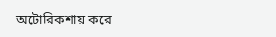অটোরিকশায় করে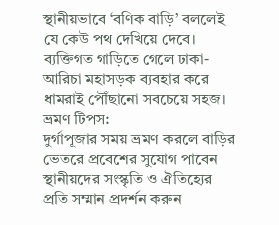স্থানীয়ভাবে ‘বণিক বাড়ি’ বললেই যে কেউ পথ দেখিয়ে দেবে। ব্যক্তিগত গাড়িতে গেলে ঢাকা-আরিচা মহাসড়ক ব্যবহার করে ধামরাই পৌঁছানো সবচেয়ে সহজ।
ভ্রমণ টিপস:
দুর্গাপূজার সময় ভ্রমণ করলে বাড়ির ভেতরে প্রবেশের সুযোগ পাবেন
স্থানীয়দের সংস্কৃতি ও ঐতিহ্যের প্রতি সম্মান প্রদর্শন করুন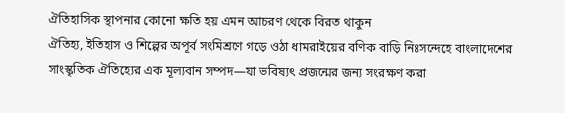ঐতিহাসিক স্থাপনার কোনো ক্ষতি হয় এমন আচরণ থেকে বিরত থাকুন
ঐতিহ্য, ইতিহাস ও শিল্পের অপূর্ব সংমিশ্রণে গড়ে ওঠা ধামরাইয়ের বণিক বাড়ি নিঃসন্দেহে বাংলাদেশের সাংস্কৃতিক ঐতিহ্যের এক মূল্যবান সম্পদ—যা ভবিষ্যৎ প্রজন্মের জন্য সংরক্ষণ করা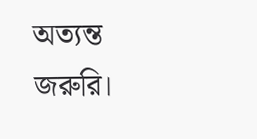অত্যন্ত জরুরি।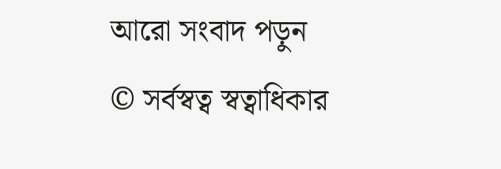আরো সংবাদ পড়ুন
© সর্বস্বত্ব স্বত্বাধিকার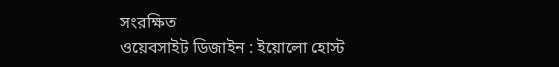সংরক্ষিত
ওয়েবসাইট ডিজাইন : ইয়োলো হোস্ট